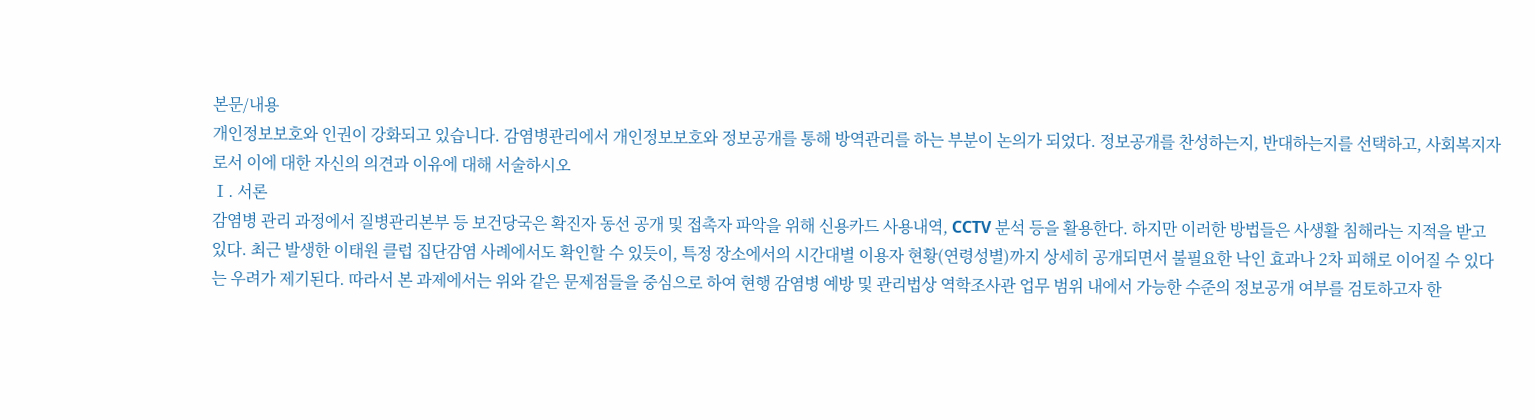본문/내용
개인정보보호와 인권이 강화되고 있습니다. 감염병관리에서 개인정보보호와 정보공개를 통해 방역관리를 하는 부분이 논의가 되었다. 정보공개를 찬성하는지, 반대하는지를 선택하고, 사회복지자로서 이에 대한 자신의 의견과 이유에 대해 서술하시오
Ⅰ. 서론
감염병 관리 과정에서 질병관리본부 등 보건당국은 확진자 동선 공개 및 접촉자 파악을 위해 신용카드 사용내역, CCTV 분석 등을 활용한다. 하지만 이러한 방법들은 사생활 침해라는 지적을 받고 있다. 최근 발생한 이태원 클럽 집단감염 사례에서도 확인할 수 있듯이, 특정 장소에서의 시간대별 이용자 현황(연령성별)까지 상세히 공개되면서 불필요한 낙인 효과나 2차 피해로 이어질 수 있다는 우려가 제기된다. 따라서 본 과제에서는 위와 같은 문제점들을 중심으로 하여 현행 감염병 예방 및 관리법상 역학조사관 업무 범위 내에서 가능한 수준의 정보공개 여부를 검토하고자 한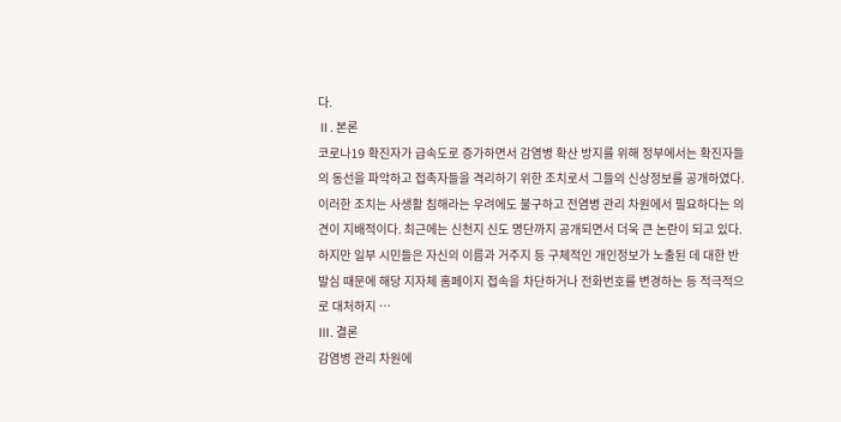다.
Ⅱ. 본론
코로나19 확진자가 급속도로 증가하면서 감염병 확산 방지를 위해 정부에서는 확진자들의 동선을 파악하고 접촉자들을 격리하기 위한 조치로서 그들의 신상정보를 공개하였다. 이러한 조치는 사생활 침해라는 우려에도 불구하고 전염병 관리 차원에서 필요하다는 의견이 지배적이다. 최근에는 신천지 신도 명단까지 공개되면서 더욱 큰 논란이 되고 있다. 하지만 일부 시민들은 자신의 이름과 거주지 등 구체적인 개인정보가 노출된 데 대한 반발심 때문에 해당 지자체 홈페이지 접속을 차단하거나 전화번호를 변경하는 등 적극적으로 대처하지 …
Ⅲ. 결론
감염병 관리 차원에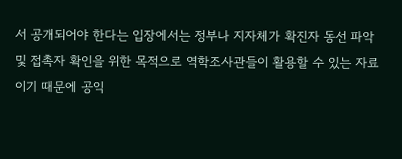서 공개되어야 한다는 입장에서는 정부나 지자체가 확진자 동선 파악 및 접촉자 확인을 위한 목적으로 역학조사관들이 활용할 수 있는 자료이기 때문에 공익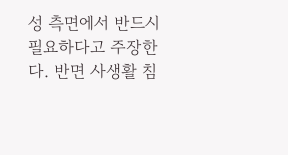성 측면에서 반드시 필요하다고 주장한다. 반면 사생활 침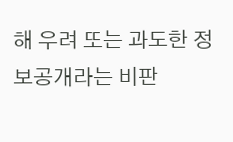해 우려 또는 과도한 정보공개라는 비판